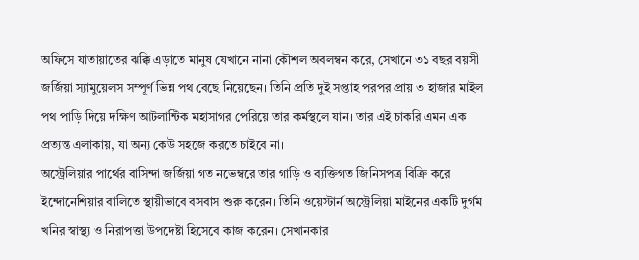অফিসে যাতায়াতের ঝক্কি এড়াতে মানুষ যেখানে নানা কৌশল অবলম্বন করে, সেখানে ৩১ বছর বয়সী জর্জিয়া স্যামুয়েলস সম্পূর্ণ ভিন্ন পথ বেছে নিয়েছেন। তিনি প্রতি দুই সপ্তাহ পরপর প্রায় ৩ হাজার মাইল পথ পাড়ি দিয়ে দক্ষিণ আটলান্টিক মহাসাগর পেরিয়ে তার কর্মস্থলে যান। তার এই চাকরি এমন এক প্রত্যন্ত এলাকায়, যা অন্য কেউ সহজে করতে চাইবে না।
অস্ট্রেলিয়ার পার্থের বাসিন্দা জর্জিয়া গত নভেম্বরে তার গাড়ি ও ব্যক্তিগত জিনিসপত্র বিক্রি করে ইন্দোনেশিয়ার বালিতে স্থায়ীভাবে বসবাস শুরু করেন। তিনি ওয়েস্টার্ন অস্ট্রেলিয়া মাইনের একটি দুর্গম খনির স্বাস্থ্য ও নিরাপত্তা উপদেষ্টা হিসেবে কাজ করেন। সেখানকার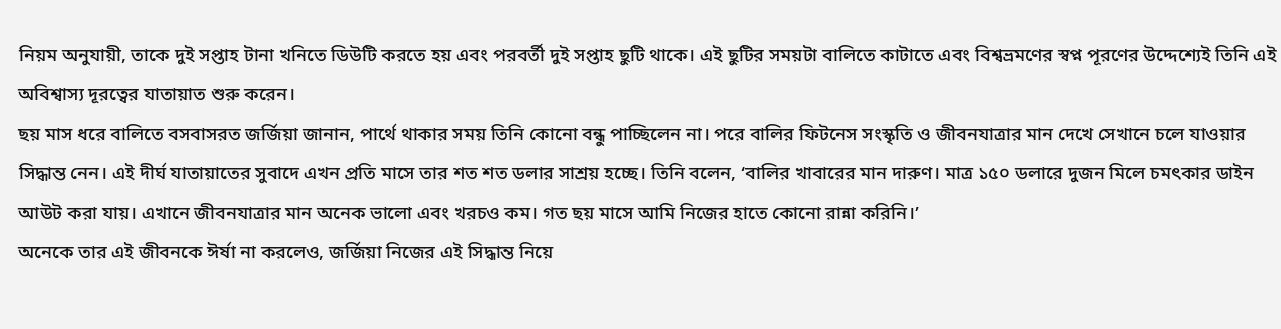নিয়ম অনুযায়ী, তাকে দুই সপ্তাহ টানা খনিতে ডিউটি করতে হয় এবং পরবর্তী দুই সপ্তাহ ছুটি থাকে। এই ছুটির সময়টা বালিতে কাটাতে এবং বিশ্বভ্রমণের স্বপ্ন পূরণের উদ্দেশ্যেই তিনি এই অবিশ্বাস্য দূরত্বের যাতায়াত শুরু করেন।
ছয় মাস ধরে বালিতে বসবাসরত জর্জিয়া জানান, পার্থে থাকার সময় তিনি কোনো বন্ধু পাচ্ছিলেন না। পরে বালির ফিটনেস সংস্কৃতি ও জীবনযাত্রার মান দেখে সেখানে চলে যাওয়ার সিদ্ধান্ত নেন। এই দীর্ঘ যাতায়াতের সুবাদে এখন প্রতি মাসে তার শত শত ডলার সাশ্রয় হচ্ছে। তিনি বলেন, ‘বালির খাবারের মান দারুণ। মাত্র ১৫০ ডলারে দুজন মিলে চমৎকার ডাইন আউট করা যায়। এখানে জীবনযাত্রার মান অনেক ভালো এবং খরচও কম। গত ছয় মাসে আমি নিজের হাতে কোনো রান্না করিনি।’
অনেকে তার এই জীবনকে ঈর্ষা না করলেও, জর্জিয়া নিজের এই সিদ্ধান্ত নিয়ে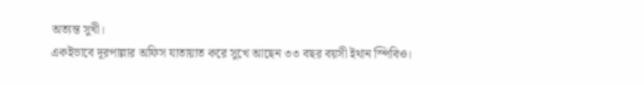অত্যন্ত সুখী।
একইভাবে দূরপাল্লার অফিস যাতায়াত করে সুখে আছেন ৩৩ বছর বয়সী ইথান স্পিবিও।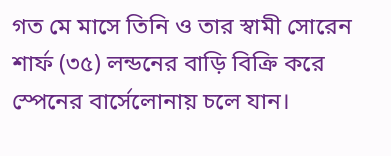গত মে মাসে তিনি ও তার স্বামী সোরেন শার্ফ (৩৫) লন্ডনের বাড়ি বিক্রি করে স্পেনের বার্সেলোনায় চলে যান।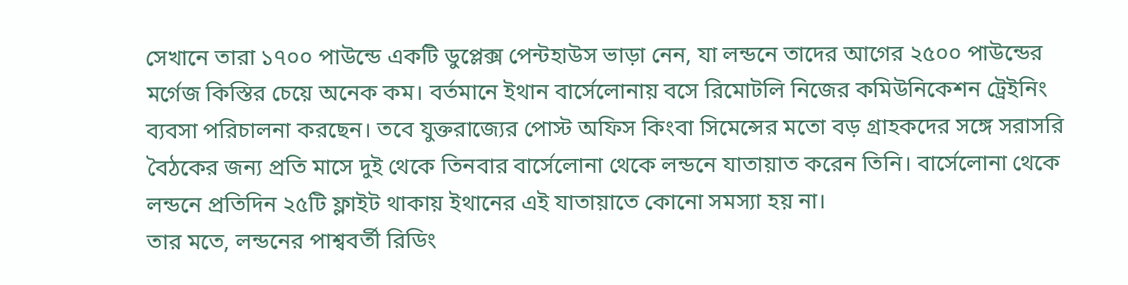সেখানে তারা ১৭০০ পাউন্ডে একটি ডুপ্লেক্স পেন্টহাউস ভাড়া নেন, যা লন্ডনে তাদের আগের ২৫০০ পাউন্ডের মর্গেজ কিস্তির চেয়ে অনেক কম। বর্তমানে ইথান বার্সেলোনায় বসে রিমোটলি নিজের কমিউনিকেশন ট্রেইনিং ব্যবসা পরিচালনা করছেন। তবে যুক্তরাজ্যের পোস্ট অফিস কিংবা সিমেন্সের মতো বড় গ্রাহকদের সঙ্গে সরাসরি বৈঠকের জন্য প্রতি মাসে দুই থেকে তিনবার বার্সেলোনা থেকে লন্ডনে যাতায়াত করেন তিনি। বার্সেলোনা থেকে লন্ডনে প্রতিদিন ২৫টি ফ্লাইট থাকায় ইথানের এই যাতায়াতে কোনো সমস্যা হয় না।
তার মতে, লন্ডনের পাশ্ববর্তী রিডিং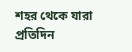শহর থেকে যারা প্রতিদিন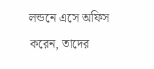লন্ডনে এসে অফিস করেন, তাদের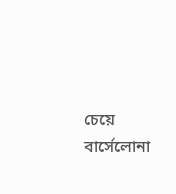চেয়ে বার্সেলোনা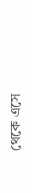থেকে এসে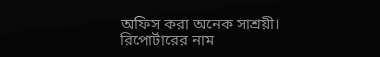অফিস করা অনেক সাশ্রয়ী।
রিপোর্টারের নাম